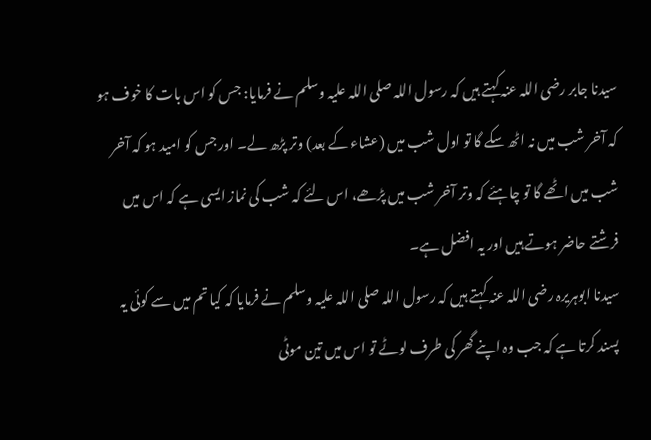سیدنا جابر رضی اللہ عنہ کہتے ہیں کہ رسول اللہ صلی اللہ علیہ وسلم نے فرمایا: جس کو اس بات کا خوف ہو کہ آخر شب میں نہ اٹھ سکے گا تو اول شب میں (عشاء کے بعد) وتر پڑھ لے۔ اور جس کو امید ہو کہ آخر شب میں اٹھے گا تو چاہئے کہ وتر آخر شب میں پڑھے، اس لئے کہ شب کی نماز ایسی ہے کہ اس میں فرشتے حاضر ہوتے ہیں اور یہ افضل ہے۔
سیدنا ابوہریرہ رضی اللہ عنہ کہتے ہیں کہ رسول اللہ صلی اللہ علیہ وسلم نے فرمایا کہ کیا تم میں سے کوئی یہ پسند کرتا ہے کہ جب وہ اپنے گھر کی طرف لوٹے تو اس میں تین موٹی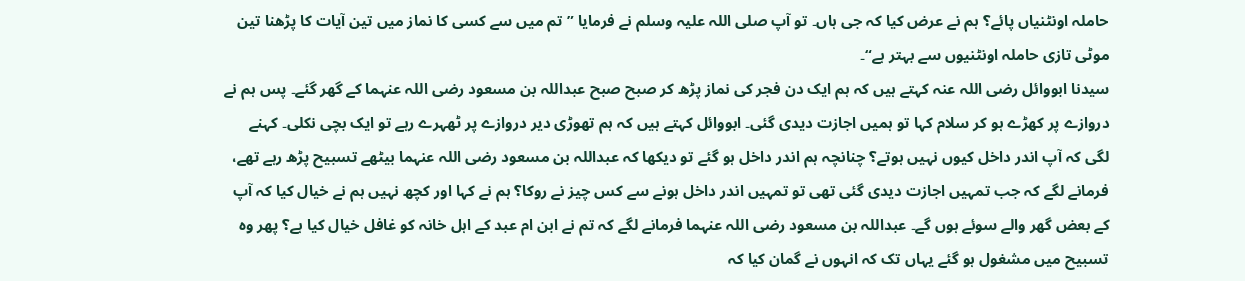حاملہ اونٹنیاں پائے؟ ہم نے عرض کیا کہ جی ہاں۔ تو آپ صلی اللہ علیہ وسلم نے فرمایا ”تم میں سے کسی کا نماز میں تین آیات کا پڑھنا تین موٹی تازی حاملہ اونٹنیوں سے بہتر ہے“۔
سیدنا ابووائل رضی اللہ عنہ کہتے ہیں کہ ہم ایک دن فجر کی نماز پڑھ کر صبح صبح عبداللہ بن مسعود رضی اللہ عنہما کے گھر گئے۔ پس ہم نے دروازے پر کھڑے ہو کر سلام کہا تو ہمیں اجازت دیدی گئی۔ ابووائل کہتے ہیں کہ ہم تھوڑی دیر دروازے پر ٹھہرے رہے تو ایک بچی نکلی۔ کہنے لگی کہ آپ اندر داخل کیوں نہیں ہوتے؟ چنانچہ ہم اندر داخل ہو گئے تو دیکھا کہ عبداللہ بن مسعود رضی اللہ عنہما بیٹھے تسبیح پڑھ رہے تھے، فرمانے لگے کہ جب تمہیں اجازت دیدی گئی تھی تو تمہیں اندر داخل ہونے سے کس چیز نے روکا؟ ہم نے کہا اور کچھ نہیں ہم نے خیال کیا کہ آپ کے بعض گھر والے سوئے ہوں گے۔ عبداللہ بن مسعود رضی اللہ عنہما فرمانے لگے کہ تم نے ابن ام عبد کے اہل خانہ کو غافل خیال کیا ہے؟ پھر وہ تسبیح میں مشغول ہو گئے یہاں تک کہ انہوں نے گمان کیا کہ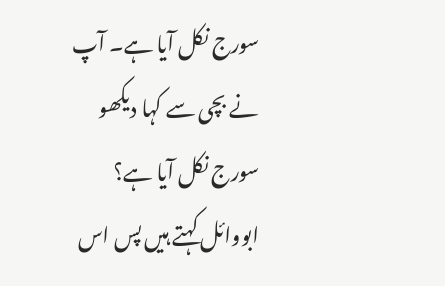سورج نکل آیا ہے۔ آپ نے بچی سے کہا دیکھو سورج نکل آیا ہے؟ ابووائل کہتے ہیں پس اس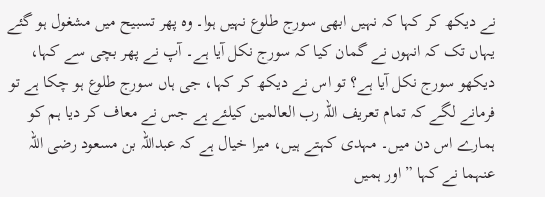نے دیکھ کر کہا کہ نہیں ابھی سورج طلوع نہیں ہوا۔ وہ پھر تسبیح میں مشغول ہو گئے یہاں تک کہ انہوں نے گمان کیا کہ سورج نکل آیا ہے۔ آپ نے پھر بچی سے کہا، دیکھو سورج نکل آیا ہے؟ تو اس نے دیکھ کر کہا، جی ہاں سورج طلوع ہو چکا ہے تو فرمانے لگے کہ تمام تعریف اللہ رب العالمین کیلئے ہے جس نے معاف کر دیا ہم کو ہمارے اس دن میں۔ مہدی کہتے ہیں، میرا خیال ہے کہ عبداللہ بن مسعود رضی اللہ عنہما نے کہا ”اور ہمیں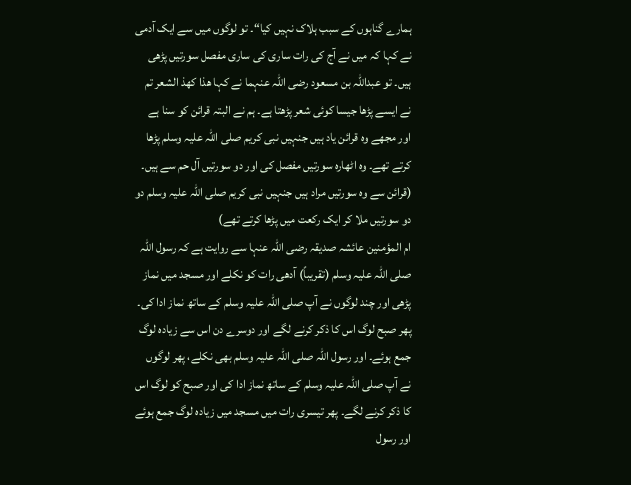ہمارے گناہوں کے سبب ہلاک نہیں کیا“۔ تو لوگوں میں سے ایک آدمی نے کہا کہ میں نے آج کی رات ساری کی ساری مفصل سورتیں پڑھی ہیں۔ تو عبداللہ بن مسعود رضی اللہ عنہما نے کہا ھذا کھذ الشعر تم نے ایسے پڑھا جیسا کوئی شعر پڑھتا ہے۔ ہم نے البتہ قرائن کو سنا ہے اور مجھے وہ قرائن یاد ہیں جنہیں نبی کریم صلی اللہ علیہ وسلم پڑھا کرتے تھے۔ وہ اٹھارہ سورتیں مفصل کی اور دو سورتیں آل حم سے ہیں۔ (قرائن سے وہ سورتیں مراد ہیں جنہیں نبی کریم صلی اللہ علیہ وسلم دو دو سورتیں ملا کر ایک رکعت میں پڑھا کرتے تھے)
ام المؤمنین عائشہ صدیقہ رضی اللہ عنہا سے روایت ہے کہ رسول اللہ صلی اللہ علیہ وسلم (تقریباً) آدھی رات کو نکلے اور مسجد میں نماز پڑھی اور چند لوگوں نے آپ صلی اللہ علیہ وسلم کے ساتھ نماز ادا کی۔ پھر صبح لوگ اس کا ذکر کرنے لگے اور دوسرے دن اس سے زیادہ لوگ جمع ہوئے۔ اور رسول اللہ صلی اللہ علیہ وسلم بھی نکلے، پھر لوگوں نے آپ صلی اللہ علیہ وسلم کے ساتھ نماز ادا کی اور صبح کو لوگ اس کا ذکر کرنے لگے۔ پھر تیسری رات میں مسجد میں زیادہ لوگ جمع ہوئے اور رسول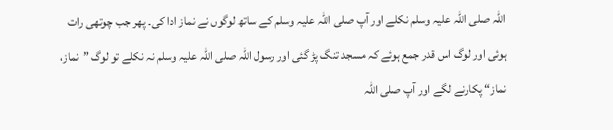اللہ صلی اللہ علیہ وسلم نکلے اور آپ صلی اللہ علیہ وسلم کے ساتھ لوگوں نے نماز ادا کی۔ پھر جب چوتھی رات ہوئی اور لوگ اس قدر جمع ہوئے کہ مسجد تنگ پڑ گئی اور رسول اللہ صلی اللہ علیہ وسلم نہ نکلے تو لوگ ”نماز، نماز“ پکارنے لگے اور آپ صلی اللہ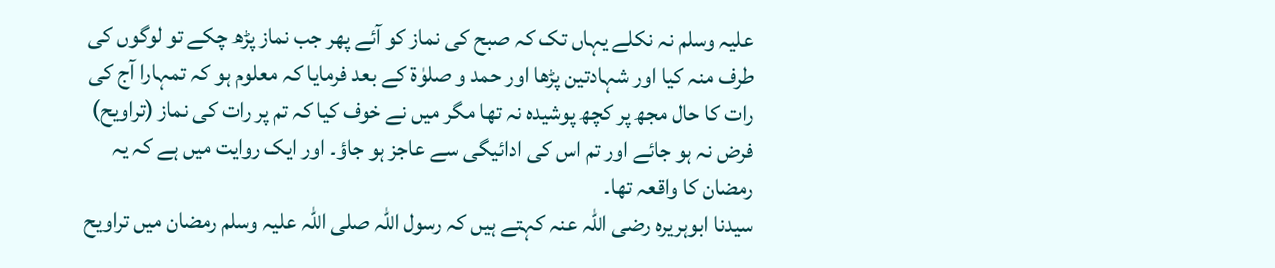علیہ وسلم نہ نکلے یہاں تک کہ صبح کی نماز کو آئے پھر جب نماز پڑھ چکے تو لوگوں کی طرف منہ کیا اور شہادتین پڑھا اور حمد و صلوٰۃ کے بعد فرمایا کہ معلوم ہو کہ تمہارا آج کی رات کا حال مجھ پر کچھ پوشیدہ نہ تھا مگر میں نے خوف کیا کہ تم پر رات کی نماز (تراویح) فرض نہ ہو جائے اور تم اس کی ادائیگی سے عاجز ہو جاؤ۔ اور ایک روایت میں ہے کہ یہ رمضان کا واقعہ تھا۔
سیدنا ابوہریرہ رضی اللہ عنہ کہتے ہیں کہ رسول اللہ صلی اللہ علیہ وسلم رمضان میں تراویح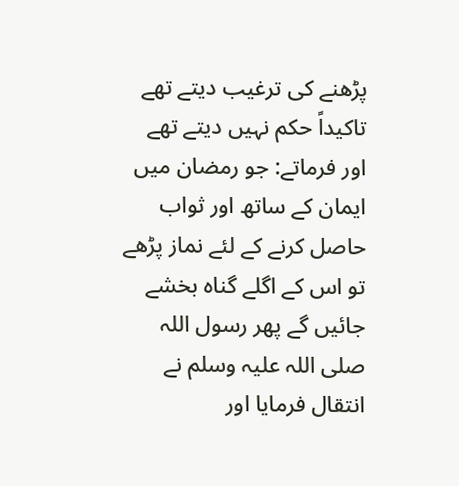پڑھنے کی ترغیب دیتے تھے تاکیداً حکم نہیں دیتے تھے اور فرماتے: جو رمضان میں ایمان کے ساتھ اور ثواب حاصل کرنے کے لئے نماز پڑھے تو اس کے اگلے گناہ بخشے جائیں گے پھر رسول اللہ صلی اللہ علیہ وسلم نے انتقال فرمایا اور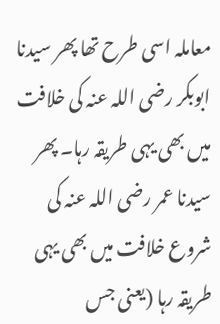معاملہ اسی طرح تھا پھر سیدنا ابوبکر رضی اللہ عنہ کی خلافت میں بھی یہی طریقہ رہا۔ پھر سیدنا عمر رضی اللہ عنہ کی شروع خلافت میں بھی یہی طریقہ رہا (یعنی جس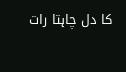کا دل چاہتا رات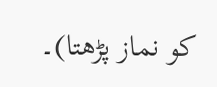کو نماز پڑھتا)۔